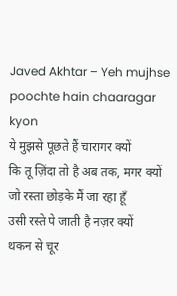Javed Akhtar – Yeh mujhse poochte hain chaaragar kyon
ये मुझसे पूछते हैं चारागर क्यों
कि तू ज़िंदा तो है अब तक, मगर क्यों
जो रस्ता छोड़के मैं जा रहा हूँ
उसी रस्ते पे जाती है नज़र क्यों
थकन से चूर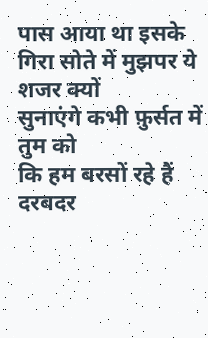पास आया था इसके
गिरा सोते में मुझपर ये शजर क्यों
सुनाएंगे कभी फ़ुर्सत में तुम को
कि हम बरसों रहे हैं दरबदर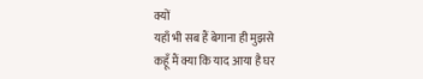क्यों
यहाँ भी सब हैं बेगाना ही मुझसे
कहूँ मैं क्या कि याद आया है घर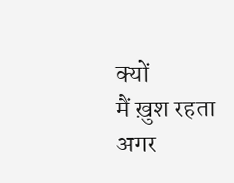क्यों
मैं ख़ुश रहता अगर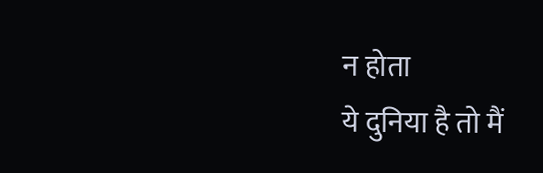न होता
ये दुनिया है तो मैं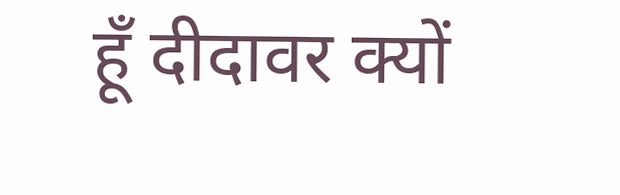हूँ दीदावर क्यों